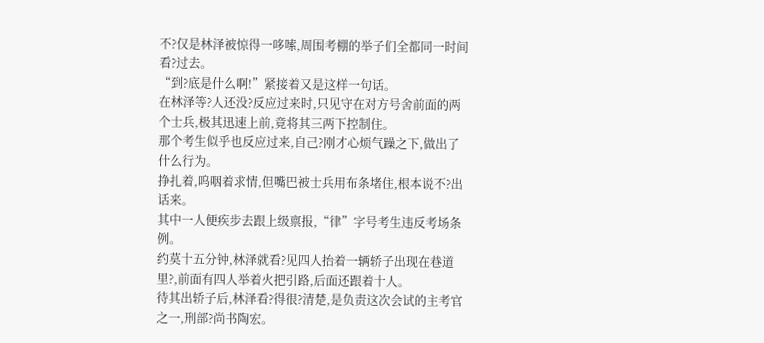不?仅是林泽被惊得一哆嗦,周围考棚的举子们全都同一时间看?过去。
“到?底是什么啊!”紧接着又是这样一句话。
在林泽等?人还没?反应过来时,只见守在对方号舍前面的两个士兵,极其迅速上前,竟将其三两下控制住。
那个考生似乎也反应过来,自己?刚才心烦气躁之下,做出了什么行为。
挣扎着,呜咽着求情,但嘴巴被士兵用布条堵住,根本说不?出话来。
其中一人便疾步去跟上级禀报,“律”字号考生违反考场条例。
约莫十五分钟,林泽就看?见四人抬着一辆轿子出现在巷道里?,前面有四人举着火把引路,后面还跟着十人。
待其出轿子后,林泽看?得很?清楚,是负责这次会试的主考官之一,刑部?尚书陶宏。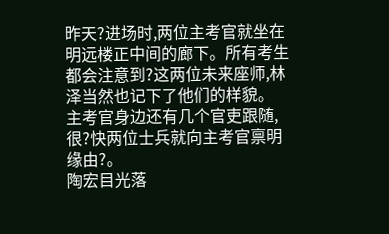昨天?进场时,两位主考官就坐在明远楼正中间的廊下。所有考生都会注意到?这两位未来座师,林泽当然也记下了他们的样貌。
主考官身边还有几个官吏跟随,很?快两位士兵就向主考官禀明缘由?。
陶宏目光落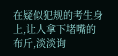在疑似犯规的考生身上,让人拿下堵嘴的布斤,淡淡询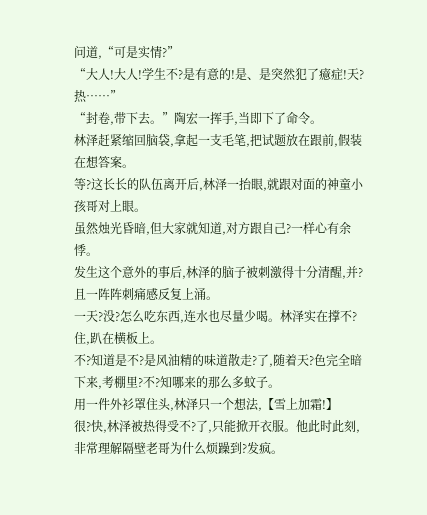问道,“可是实情?”
“大人!大人!学生不?是有意的!是、是突然犯了癔症!天?热……”
“封卷,带下去。”陶宏一挥手,当即下了命令。
林泽赶紧缩回脑袋,拿起一支毛笔,把试题放在跟前,假装在想答案。
等?这长长的队伍离开后,林泽一抬眼,就跟对面的神童小孩哥对上眼。
虽然烛光昏暗,但大家就知道,对方跟自己?一样心有余悸。
发生这个意外的事后,林泽的脑子被刺激得十分清醒,并?且一阵阵刺痛感反复上涌。
一天?没?怎么吃东西,连水也尽量少喝。林泽实在撑不?住,趴在横板上。
不?知道是不?是风油精的味道散走?了,随着天?色完全暗下来,考棚里?不?知哪来的那么多蚊子。
用一件外衫罩住头,林泽只一个想法,【雪上加霜!】
很?快,林泽被热得受不?了,只能掀开衣服。他此时此刻,非常理解隔壁老哥为什么烦躁到?发疯。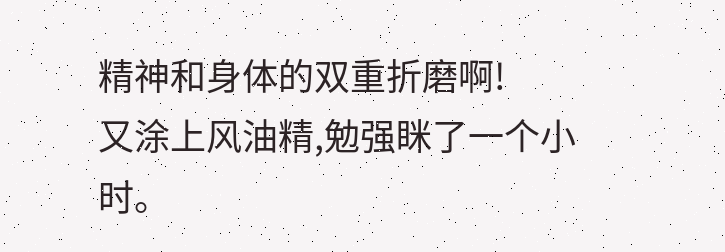精神和身体的双重折磨啊!
又涂上风油精,勉强眯了一个小时。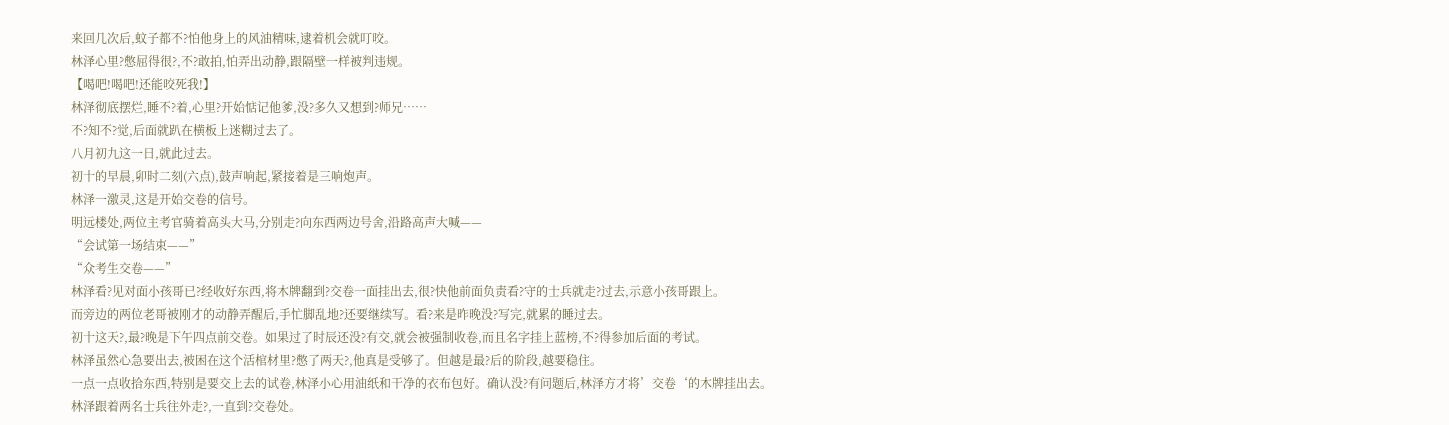来回几次后,蚊子都不?怕他身上的风油精味,逮着机会就叮咬。
林泽心里?憋屈得很?,不?敢拍,怕弄出动静,跟隔壁一样被判违规。
【喝吧!喝吧!还能咬死我!】
林泽彻底摆烂,睡不?着,心里?开始惦记他爹,没?多久又想到?师兄……
不?知不?觉,后面就趴在横板上迷糊过去了。
八月初九这一日,就此过去。
初十的早晨,卯时二刻(六点),鼓声响起,紧接着是三响炮声。
林泽一激灵,这是开始交卷的信号。
明远楼处,两位主考官骑着高头大马,分别走?向东西两边号舍,沿路高声大喊——
“会试第一场结束——”
“众考生交卷——”
林泽看?见对面小孩哥已?经收好东西,将木牌翻到?交卷一面挂出去,很?快他前面负责看?守的士兵就走?过去,示意小孩哥跟上。
而旁边的两位老哥被刚才的动静弄醒后,手忙脚乱地?还要继续写。看?来是昨晚没?写完,就累的睡过去。
初十这天?,最?晚是下午四点前交卷。如果过了时辰还没?有交,就会被强制收卷,而且名字挂上蓝榜,不?得参加后面的考试。
林泽虽然心急要出去,被困在这个活棺材里?憋了两天?,他真是受够了。但越是最?后的阶段,越要稳住。
一点一点收拾东西,特别是要交上去的试卷,林泽小心用油纸和干净的衣布包好。确认没?有问题后,林泽方才将’交卷‘的木牌挂出去。
林泽跟着两名士兵往外走?,一直到?交卷处。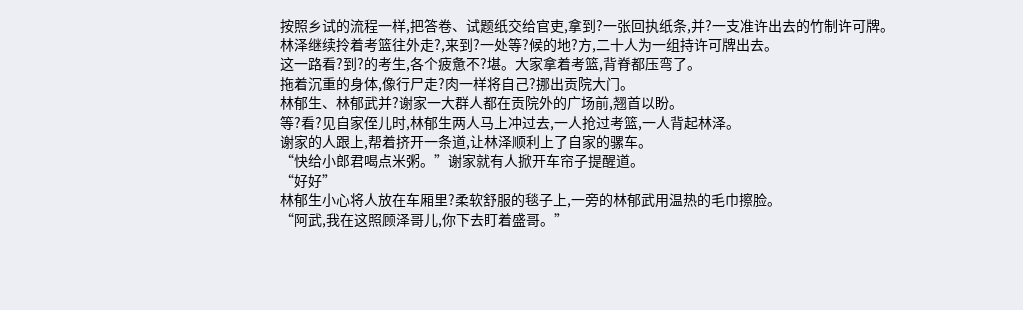按照乡试的流程一样,把答卷、试题纸交给官吏,拿到?一张回执纸条,并?一支准许出去的竹制许可牌。
林泽继续拎着考篮往外走?,来到?一处等?候的地?方,二十人为一组持许可牌出去。
这一路看?到?的考生,各个疲惫不?堪。大家拿着考篮,背脊都压弯了。
拖着沉重的身体,像行尸走?肉一样将自己?挪出贡院大门。
林郁生、林郁武并?谢家一大群人都在贡院外的广场前,翘首以盼。
等?看?见自家侄儿时,林郁生两人马上冲过去,一人抢过考篮,一人背起林泽。
谢家的人跟上,帮着挤开一条道,让林泽顺利上了自家的骡车。
“快给小郎君喝点米粥。”谢家就有人掀开车帘子提醒道。
“好好”
林郁生小心将人放在车厢里?柔软舒服的毯子上,一旁的林郁武用温热的毛巾擦脸。
“阿武,我在这照顾泽哥儿,你下去盯着盛哥。”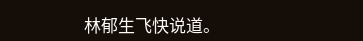林郁生飞快说道。